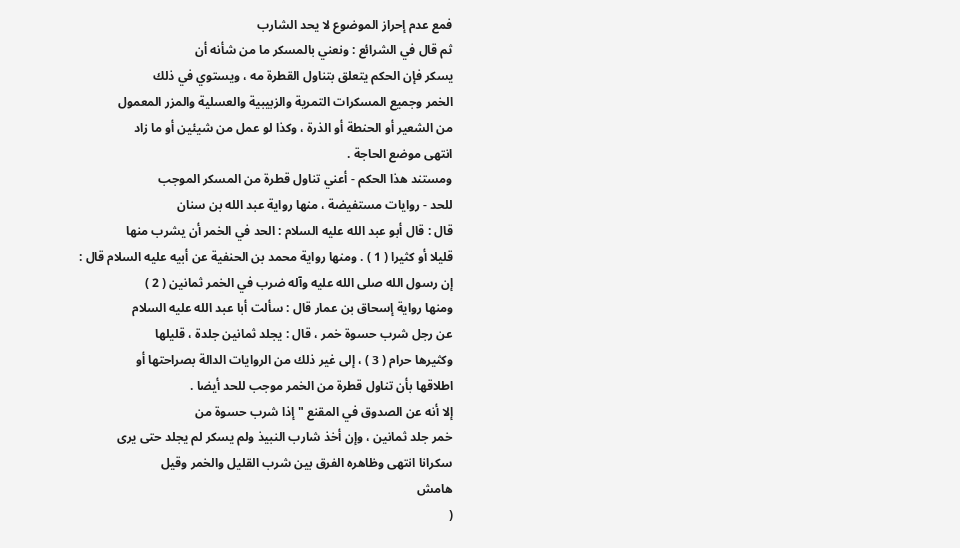فمع عدم إحراز الموضوع لا يحد الشارب
ثم قال في الشرائع : ونعني بالمسكر ما من شأنه أن
يسكر فإن الحكم يتعلق بتناول القطرة مه ، ويستوي في ذلك
الخمر وجميع المسكرات التمرية والزبيبية والعسلية والمزر المعمول
من الشعير أو الحنطة أو الذرة ، وكذا لو عمل من شيئين أو ما زاد
انتهى موضع الحاجة .
ومستند هذا الحكم - أعني تناول قطرة من المسكر الموجب
للحد - روايات مستفيضة ، منها رواية عبد الله بن سنان
قال : قال أبو عبد الله عليه السلام : الحد في الخمر أن يشرب منها
قليلا أو كثيرا ( 1 ) . ومنها رواية محمد بن الحنفية عن أبيه عليه السلام قال :
إن رسول الله صلى الله عليه وآله ضرب في الخمر ثمانين ( 2 )
ومنها رواية إسحاق بن عمار قال : سألت أبا عبد الله عليه السلام
عن رجل شرب حسوة خمر ، قال : يجلد ثمانين جلدة ، قليلها
وكثيرها حرام ( 3 ) ، إلى غير ذلك من الروايات الدالة بصراحتها أو
اطلاقها بأن تناول قطرة من الخمر موجب للحد أيضا .
إلا أنه عن الصدوق في المقنع " إذا شرب حسوة من
خمر جلد ثمانين ، وإن أخذ شارب النبيذ ولم يسكر لم يجلد حتى يرى
سكرانا انتهى وظاهره الفرق بين شرب القليل والخمر وقيل
هامش
(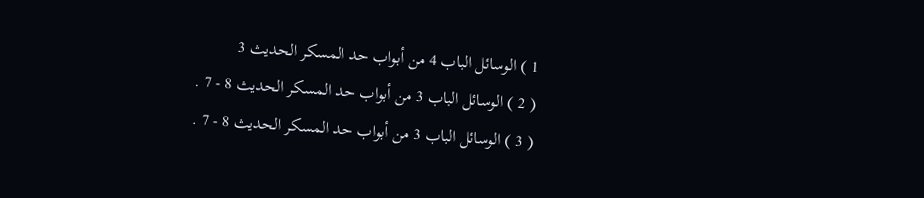1 ) الوسائل الباب 4 من أبواب حد المسكر الحديث 3
( 2 ) الوسائل الباب 3 من أبواب حد المسكر الحديث 8 - 7 .
( 3 ) الوسائل الباب 3 من أبواب حد المسكر الحديث 8 - 7 .